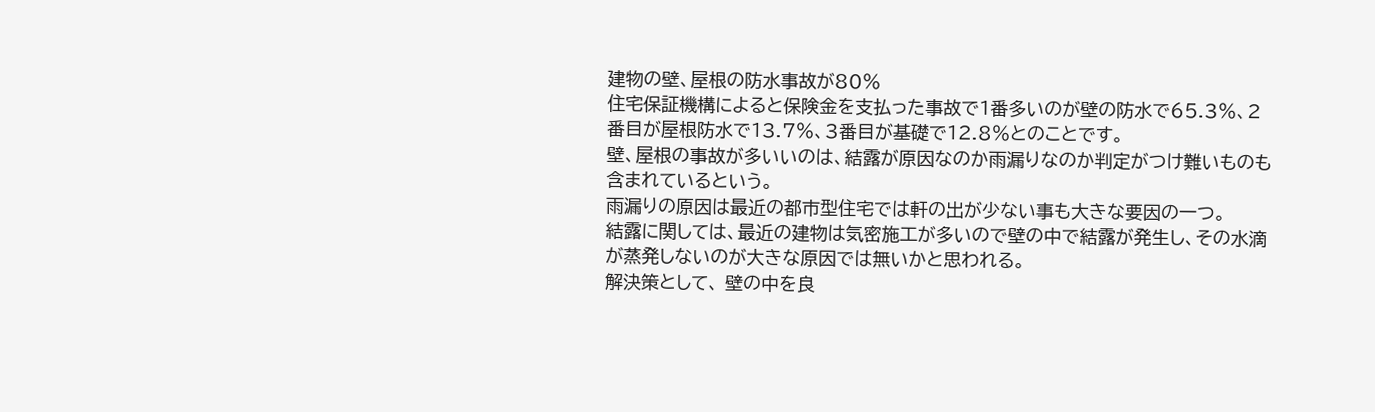建物の壁、屋根の防水事故が80%
住宅保証機構によると保険金を支払った事故で1番多いのが壁の防水で65.3%、2番目が屋根防水で13.7%、3番目が基礎で12.8%とのことです。
壁、屋根の事故が多いいのは、結露が原因なのか雨漏りなのか判定がつけ難いものも含まれているという。
雨漏りの原因は最近の都市型住宅では軒の出が少ない事も大きな要因の一つ。
結露に関しては、最近の建物は気密施工が多いので壁の中で結露が発生し、その水滴が蒸発しないのが大きな原因では無いかと思われる。
解決策として、 壁の中を良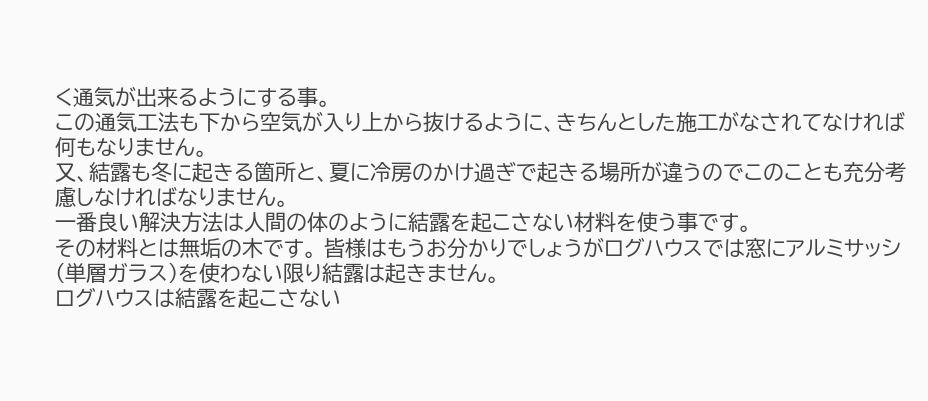く通気が出来るようにする事。
この通気工法も下から空気が入り上から抜けるように、きちんとした施工がなされてなければ何もなりません。
又、結露も冬に起きる箇所と、夏に冷房のかけ過ぎで起きる場所が違うのでこのことも充分考慮しなければなりません。
一番良い解決方法は人間の体のように結露を起こさない材料を使う事です。
その材料とは無垢の木です。 皆様はもうお分かりでしょうがログハウスでは窓にアルミサッシ(単層ガラス)を使わない限り結露は起きません。
ログハウスは結露を起こさない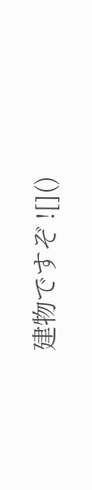建物ですぞ ![]()